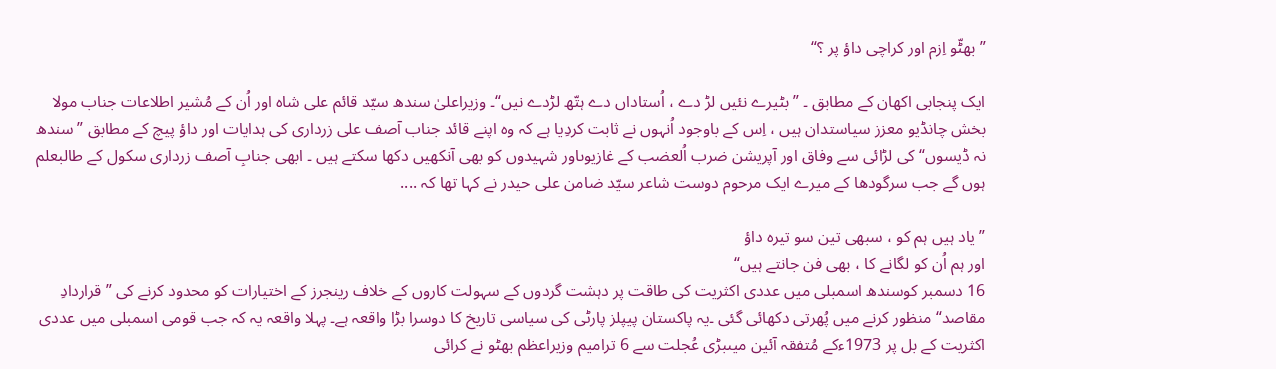” بھٹّو اِزم اور کراچی داؤ پر ؟“

ایک پنجابی اکھان کے مطابق ۔ ” بٹیرے نئیں لڑ دے ، اُستاداں دے ہتّھ لڑدے نیں“۔ وزیراعلیٰ سندھ سیّد قائم علی شاہ اور اُن کے مُشیر اطلاعات جناب مولا بخش چانڈیو معزز سیاستدان ہیں ، اِس کے باوجود اُنہوں نے ثابت کردِیا ہے کہ وہ اپنے قائد جناب آصف علی زرداری کی ہدایات اور داؤ پیچ کے مطابق ” سندھ نہ ڈیسوں“ کی لڑائی سے وفاق اور آپریشن ضرب اُلعضب کے غازیوںاور شہیدوں کو بھی آنکھیں دکھا سکتے ہیں ۔ ابھی جنابِ آصف زرداری سکول کے طالبعلم ہوں گے جب سرگودھا کے میرے ایک مرحوم دوست شاعر سیّد ضامن علی حیدر نے کہا تھا کہ ....

” یاد ہیں ہم کو ، سبھی تین سو تیرہ داؤ
اور ہم اُن کو لگانے کا ، بھی فن جانتے ہیں“
16 دسمبر کوسندھ اسمبلی میں عددی اکثریت کی طاقت پر دہشت گردوں کے سہولت کاروں کے خلاف رینجرز کے اختیارات کو محدود کرنے کی ” قراردادِ مقاصد“ منظور کرنے میں پُھرتی دکھائی گئی ۔یہ پاکستان پیپلز پارٹی کی سیاسی تاریخ کا دوسرا بڑا واقعہ ہے۔ پہلا واقعہ یہ کہ جب قومی اسمبلی میں عددی اکثریت کے بل پر 1973ءکے مُتفقہ آئین میںبڑی عُجلت سے 6 ترامیم وزیراعظم بھٹو نے کرائی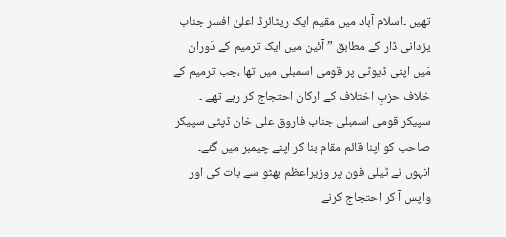تھیں ۔اسلام آباد میں مقیم ایک ریٹائرڈ اعلیٰ افسر جناب یزدانی ڈار کے مطابق ” آئین میں ایک ترمیم کے دَوران مَیں اپنی ڈیوٹی پر قومی اسمبلی میں تھا ،جب ترمیم کے خلاف حزبِ اختلاف کے ارکان احتجاج کر رہے تھے ۔ سپیکر قومی اسمبلی جناب فاروق علی خان ڈپٹی سپیکر صاحب کو اپنا قائم مقام بنا کر اپنے چیمبر میں گئے۔ انہوں نے ٹیلی فون پر وزیراعظم بھٹو سے بات کی اور واپس آ کر احتجاج کرنے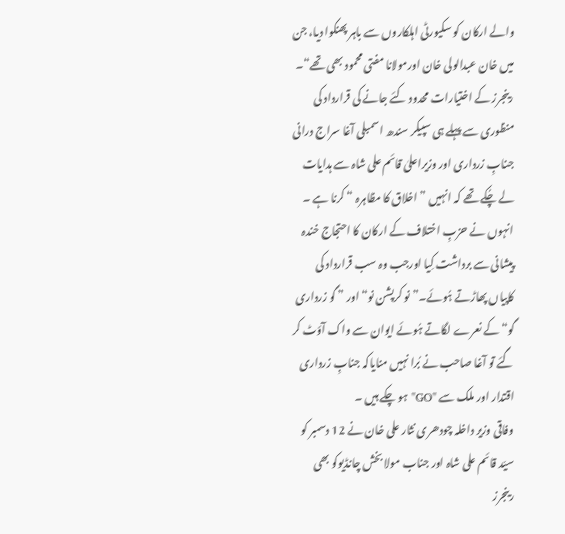والے ارکان کو سکیورٹی اہلکاروں سے باہر پھنکوا دیا، جن میں خان عبدالولی خان اورمولانا مفتی محمود بھی تھے“۔
رینجرز کے اختیارات محدود کئے جانے کی قرارداد کی منظوری سے پہلے ہی سپیکر سندھ اسمبلی آغا سراج درانی جنابِ زرداری اور وزیراعلیٰ قائم علی شاہ سے ہدایات لے چُکے تھے کہ انہیں ” اخلاق کا مظاہرہ “ کرنا ہے ۔ انہوں نے حزبِ اختلاف کے ارکان کا احتجاج خندہ پیشانی سے برداشت کِیا اورجب وہ سب قرارداد کی کاپیاں پھاڑتے ہُوئے۔” نو کرپشن نو“ اور ” گو زرداری گو“ کے نعرے لگاتے ہُوئے ایوان سے واک آؤٹ کر گئے تو آغا صاحب نے بُرا نہیں منایاکہ جنابِ زرداری اقتدار اور ملک سے "GO" ہو چکے ہیں ۔
وفاقی وزیر داخلہ چودھری نثار علی خان نے 12 دسمبر کو سیّد قائم علی شاہ اور جناب مولا بخش چانڈیوکو بھی رینجرز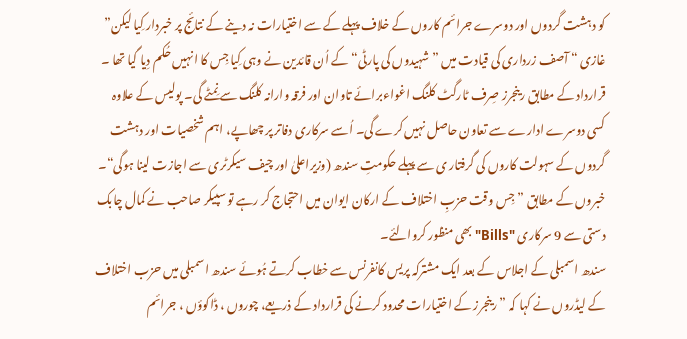کو دہشت گردوں اور دوسرے جرائم کاروں کے خلاف پہلے کے سے اختیارات نہ دینے کے نتائج پر خبردار کِیا لیکن” غازی “ آصف زرداری کی قیادت میں ”شہیدوں کی پارٹی“ کے اُن قائدین نے وہی کِیا جِس کا انہیں حُکم دِیا گیا تھا ۔ قرارداد کے مطابق رینجرز صِرف ٹارگٹ کلنگ اغواءبرائے تاوان اور فرقہ وارانہ کلنگ سے نِمٹے گی۔ پولیس کے علاوہ کسی دوسرے ادارے سے تعاون حاصل نہیں کرے گی۔ اُسے سرکاری دفاتر پر چھاپے، اہم شخصیات اور دہشت گردوں کے سہولت کاروں کی گرفتار ی سے پہلے حکومتِ سندھ (وزیراعلیٰ اور چیف سیکرٹری سے اجازت لینا ہوگی“۔ خبروں کے مطابق ” جِس وقت حزبِ اختلاف کے ارکان ایوان میں احتجاج کر رہے تو سپیکر صاحب نے کمال چابک دستی سے 9 سرکاری "Bills" بھی منظور کروالئے۔
سندھ اسمبلی کے اجلاس کے بعد ایک مشترکہ پریس کانفرنس سے خطاب کرتے ہُوئے سندھ اسمبلی میں حزب اختلاف کے لیڈروں نے کہا کہ ” رینجرز کے اختیارات محدود کرنے کی قرارداد کے ذریعے، چوروں ، ڈاکوؤں ، جرائم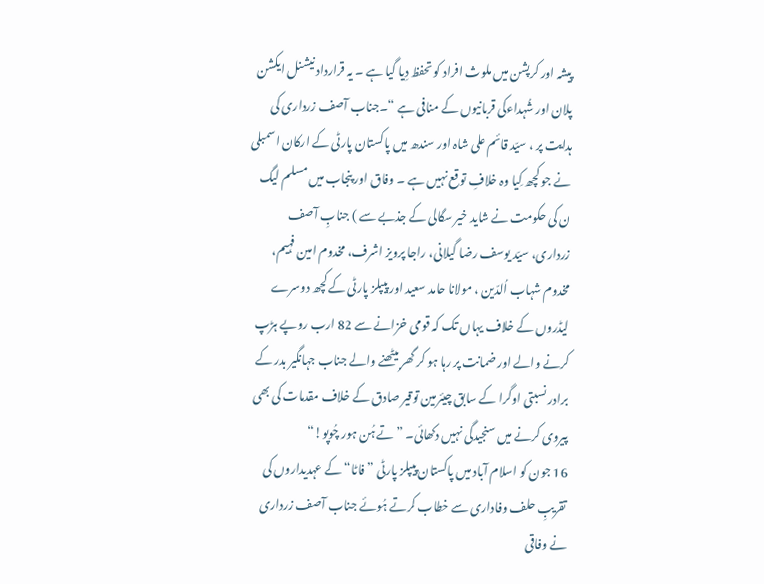پیشہ اور کرپشن میں ملوث افراد کو تحفظ دِیا گیا ہے ۔ یہ قرارداد نیشنل ایکشن پلان اور شُہداءکی قربانیوں کے منافی ہے “۔جناب آصف زرداری کی ہدایت پر ، سیّد قائم علی شاہ اور سندھ میں پاکستان پارٹی کے ارکان اسمبلی نے جو کچھ کِیا وہ خلافِ توقع نہیں ہے ۔ وفاق اور پنجاب میں مسلم لیگ ن کی حکومت نے شاید خیر سگالی کے جذبے سے ) جنابِ آصف زرداری، سیّد یوسف رضا گیلانی، راجا پرویز اشرف، مخدوم امین فہیم، مخدوم شہاب اُلدّین ، مولانا حامد سعید اور پیپلز پارٹی کے کچھ دوسرے لیڈروں کے خلاف یہاں تک کہ قومی خزانے سے 82 ارب روپے ہڑپ کرنے والے اور ضمانت پر رہا ہو کر گھر بیٹھنے والے جناب جہانگیر بدر کے برادر نسبتی اوگرا کے سابق چیئرمین توقیر صادق کے خلاف مقدمات کی بھی پیروی کرنے میں سنجیدگی نہیں دکھائی۔ ” تے ہُن ہور چُوپو!“
16 جون کو اسلام آباد میں پاکستان پیپلز پارٹی ” فاٹا“ کے عہدیداروں کی تقریبِ حلف وفاداری سے خطاب کرتے ہُوئے جناب آصف زرداری نے وفاقی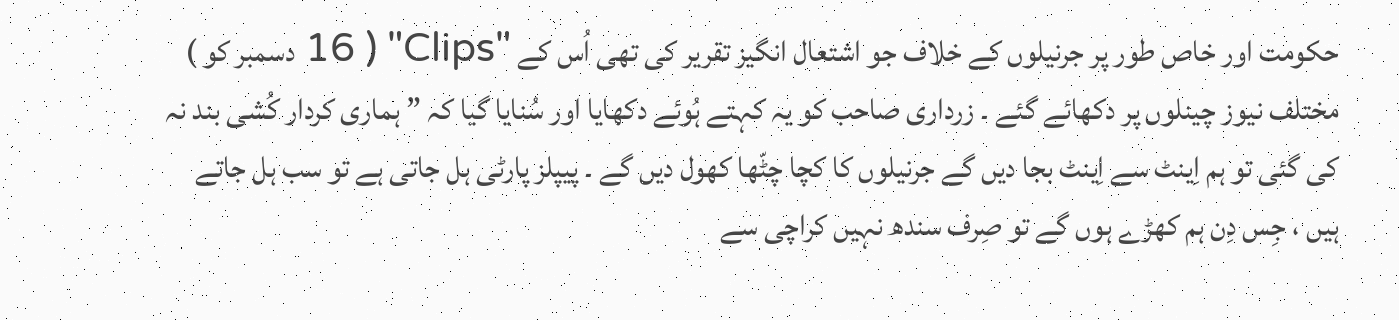حکومت اور خاص طور پر جرنیلوں کے خلاف جو اشتعال انگیز تقریر کی تھی اُس کے "Clips" ( 16 دسمبر کو ) مختلف نیوز چینلوں پر دکھائے گئے ۔ زرداری صاحب کو یہ کہتے ہُوئے دکھایا اور سُنایا گیا کہ ” ہماری کردار کُشی بند نہ کی گئی تو ہم اِینٹ سے اِینٹ بجا دیں گے جرنیلوں کا کچا چٹّھا کھول دیں گے ۔ پیپلز پارٹی ہل جاتی ہے تو سب ہل جاتے ہیں ، جِس دِن ہم کھڑے ہوں گے تو صِرف سندھ نہیں کراچی سے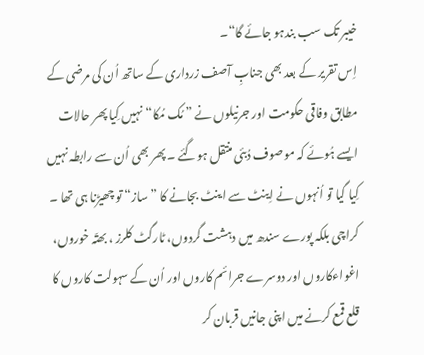خیبر تک سب بندہو جائے گا“۔
اِس تقریر کے بعد بھی جنابِ آصف زرداری کے ساتھ اُن کی مرضی کے مطابق وفاقی حکومت اور جرنیلوں نے ” مُک مُکا“ نہیں کِیا پھر حالات ایسے ہُوئے کہ موصوف دُبئی منتقل ہوگئے ۔ پھر بھی اُن سے رابطہ نہیں کِیا گیا تو اُنہوں نے اِینٹ سے اینٹ بجانے کا ” ساز“ تو چھیڑنا ہی تھا ۔ کراچی بلکہ پورے سندھ میں دہشت گردوں، ٹارگٹ کلرز ، بھتّہ خوروں، اغواءکاروں اور دوسرے جرائم کاروں اور اُن کے سہولت کاروں کا قلع قمع کرنے میں اپنی جانیں قربان کر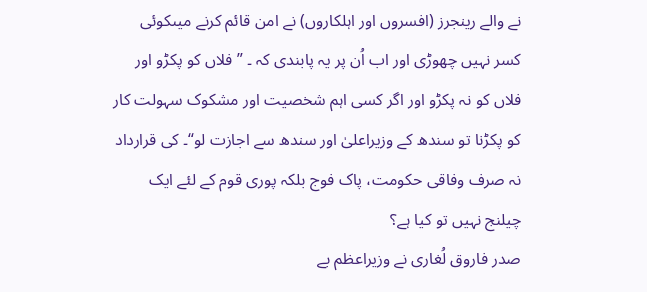نے والے رینجرز (افسروں اور اہلکاروں) نے امن قائم کرنے میںکوئی کسر نہیں چھوڑی اور اب اُن پر یہ پابندی کہ ۔ ” فلاں کو پکڑو اور فلاں کو نہ پکڑو اور اگر کسی اہم شخصیت اور مشکوک سہولت کار کو پکڑنا تو سندھ کے وزیراعلیٰ اور سندھ سے اجازت لو“۔ کی قرارداد نہ صرف وفاقی حکومت، پاک فوج بلکہ پوری قوم کے لئے ایک چیلنج نہیں تو کیا ہے؟
صدر فاروق لُغاری نے وزیراعظم بے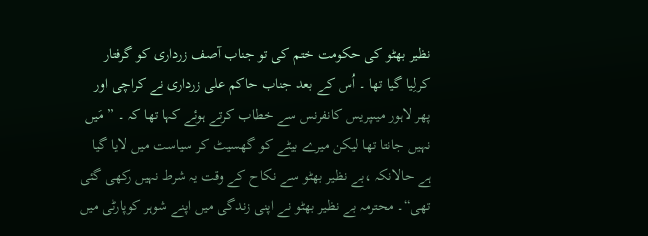نظیر بھٹو کی حکومت ختم کی تو جناب آصف زرداری کو گرفتار کرلِیا گیا تھا ۔ اُس کے بعد جناب حاکم علی زرداری نے کراچی اور پھر لاہور میںپریس کانفرنس سے خطاب کرتے ہوئے کہا تھا کہ ۔ ” مَیں نہیں جانتا تھا لیکن میرے بیٹے کو گھسیٹ کر سیاست میں لایا گیا ہے حالانکہ ،بے نظیر بھٹو سے نکاح کے وقت یہ شرط نہیں رکھی گئی تھی“۔ محترمہ بے نظیر بھٹو نے اپنی زندگی میں اپنے شوہر کوپارٹی میں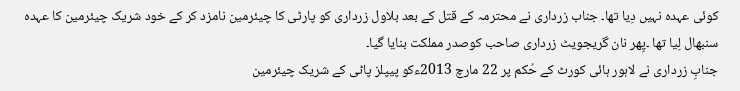کوئی عہدہ نہیں دِیا تھا۔ جناب زرداری نے محترمہ کے قتل کے بعد بلاول زرداری کو پارٹی کا چیئرمین نامزد کر کے خود شریک چیئرمین کا عہدہ سنبھال لِیا تھا ۔پِھر نان گریجویٹ زرداری صاحب کوصدر مملکت بنایا گیا۔
جنابِ زرداری نے لاہور ہائی کورٹ کے حُکم پر 22 مارچ 2013ءکو پیپلز پاٹی کے شریک چیئرمین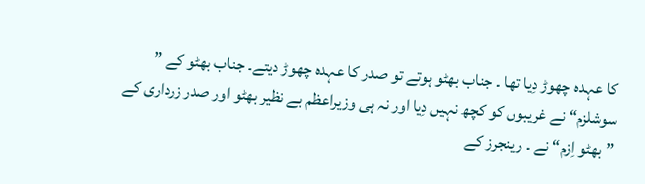کا عہدہ چھوڑ دِیا تھا ۔ جناب بھٹو ہوتے تو صدر کا عہدہ چھوڑ دیتے۔ جناب بھٹو کے ” سوشلزم“ نے غریبوں کو کچھ نہیں دِیا اور نہ ہی وزیراعظم بے نظیر بھٹو اور صدر زرداری کے ” بھٹو اِزم“ نے ۔ رینجرز کے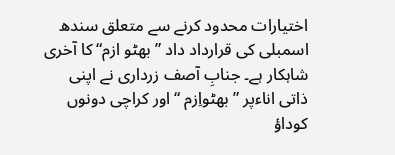اختیارات محدود کرنے سے متعلق سندھ اسمبلی کی قرارداد داد ” بھٹو ازم“ کا آخری شاہکار ہے۔ جنابِ آصف زرداری نے اپنی ذاتی اناءپر ” بھٹواِزم “ اور کراچی دونوں کوداؤ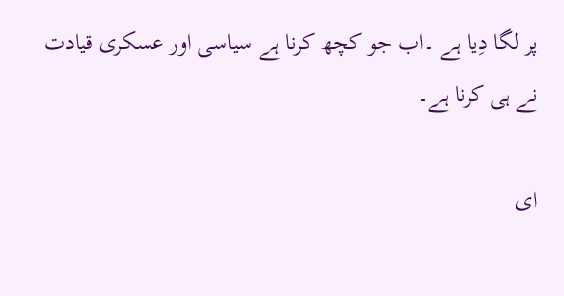پر لگا دِیا ہے ۔اب جو کچھ کرنا ہے سیاسی اور عسکری قیادت نے ہی کرنا ہے۔

ای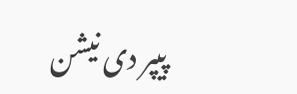پیپر دی نیشن